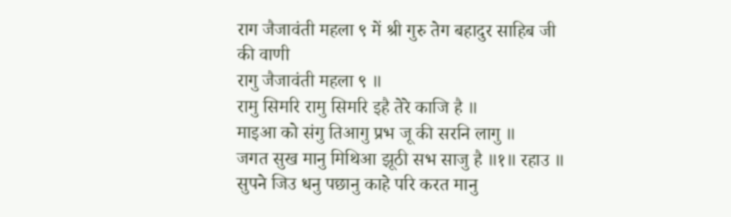राग जैजावंती महला ९ में श्री गुरु तेग बहादुर साहिब जी की वाणी
रागु जैजावंती महला ९ ॥
रामु सिमरि रामु सिमरि इहै तेरे काजि है ॥
माइआ को संगु तिआगु प्रभ जू की सरनि लागु ॥
जगत सुख मानु मिथिआ झूठी सभ साजु है ॥१॥ रहाउ ॥
सुपने जिउ धनु पछानु काहे परि करत मानु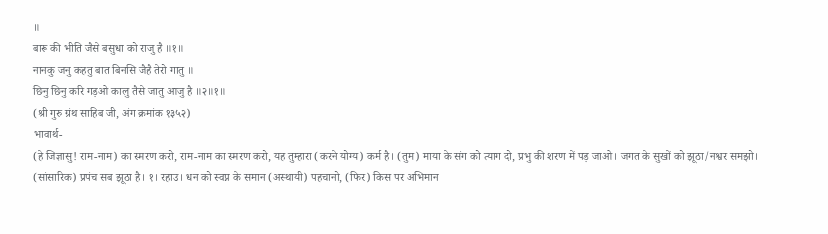॥
बारू की भीति जैसे बसुधा को राजु है ॥१॥
नानकु जनु कहतु बात बिनसि जैहै तेरो गातु ॥
छिनु छिनु करि गड़ओ कालु तैसे जातु आजु है ॥२॥१॥
(श्री गुरु ग्रंथ साहिब जी, अंग क्रमांक १३५२)
भावार्थ-
(हे जिज्ञासु! राम-नाम) का स्मरण करो, राम-नाम का स्मरण करो, यह तुम्हारा (करने योग्य) कर्म है। (तुम) माया के संग को त्याग दो, प्रभु की शरण में पड़ जाओ। जगत के सुखों को झूठा/नश्वर समझो। (सांसारिक) प्रपंच सब झूठा है। १। रहाउ। धन को स्वप्न के समान (अस्थायी) पहचानो, (फिर) किस पर अभिमान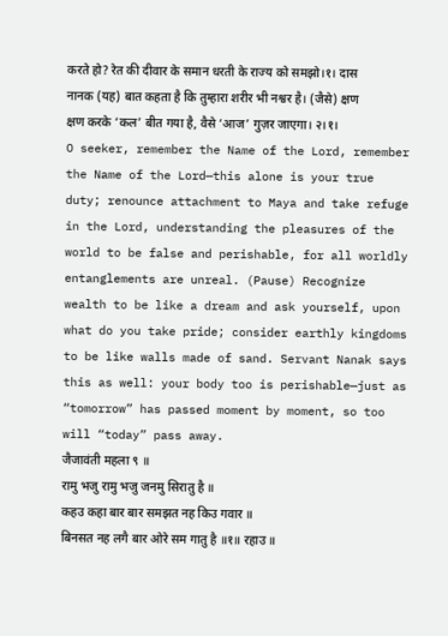करते हो? रेत की दीवार के समान धरती के राज्य को समझो।१। दास नानक (यह) बात कहता है कि तुम्हारा शरीर भी नश्वर है। (जैसे) क्षण क्षण करके ‘कल’ बीत गया है, वैसे ‘आज’ गुज़र जाएगा। २।१।
O seeker, remember the Name of the Lord, remember the Name of the Lord—this alone is your true duty; renounce attachment to Maya and take refuge in the Lord, understanding the pleasures of the world to be false and perishable, for all worldly entanglements are unreal. (Pause) Recognize wealth to be like a dream and ask yourself, upon what do you take pride; consider earthly kingdoms to be like walls made of sand. Servant Nanak says this as well: your body too is perishable—just as “tomorrow” has passed moment by moment, so too will “today” pass away.
जैजावंती महला ९ ॥
रामु भजु रामु भजु जनमु सिरातु है ॥
कहउ कहा बार बार समझत नह किउ गवार ॥
बिनसत नह लगै बार ओरे सम गातु है ॥१॥ रहाउ ॥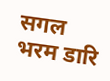सगल भरम डारि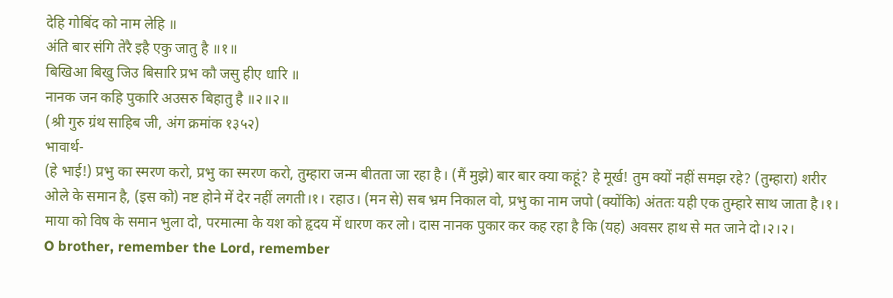देहि गोबिंद को नाम लेहि ॥
अंति बार संगि तेरै इहै एकु जातु है ॥१॥
बिखिआ बिखु जिउ बिसारि प्रभ कौ जसु हीए धारि ॥
नानक जन कहि पुकारि अउसरु बिहातु है ॥२॥२॥
(श्री गुरु ग्रंथ साहिब जी, अंग क्रमांक १३५२)
भावार्थ-
(हे भाई!) प्रभु का स्मरण करो, प्रभु का स्मरण करो, तुम्हारा जन्म बीतता जा रहा है। (मैं मुझे) बार बार क्या कहूं? हे मूर्ख! तुम क्यों नहीं समझ रहे? (तुम्हारा) शरीर ओले के समान है, (इस को) नष्ट होने में देर नहीं लगती।१। रहाउ। (मन से) सब भ्रम निकाल वो, प्रभु का नाम जपो (क्योंकि) अंततः यही एक तुम्हारे साथ जाता है।१। माया को विष के समान भुला दो, परमात्मा के यश को हृदय में धारण कर लो। दास नानक पुकार कर कह रहा है कि (यह) अवसर हाथ से मत जाने दो।२।२।
O brother, remember the Lord, remember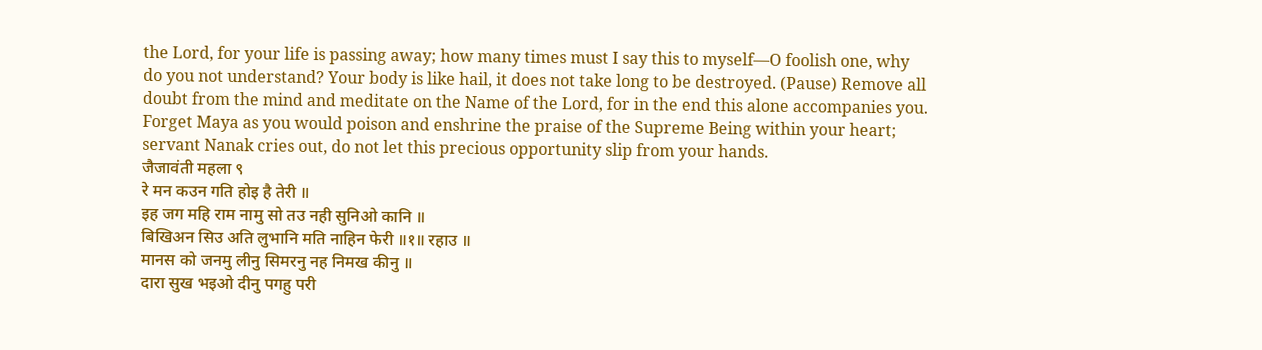the Lord, for your life is passing away; how many times must I say this to myself—O foolish one, why do you not understand? Your body is like hail, it does not take long to be destroyed. (Pause) Remove all doubt from the mind and meditate on the Name of the Lord, for in the end this alone accompanies you. Forget Maya as you would poison and enshrine the praise of the Supreme Being within your heart; servant Nanak cries out, do not let this precious opportunity slip from your hands.
जैजावंती महला ९
रे मन कउन गति होइ है तेरी ॥
इह जग महि राम नामु सो तउ नही सुनिओ कानि ॥
बिखिअन सिउ अति लुभानि मति नाहिन फेरी ॥१॥ रहाउ ॥
मानस को जनमु लीनु सिमरनु नह निमख कीनु ॥
दारा सुख भइओ दीनु पगहु परी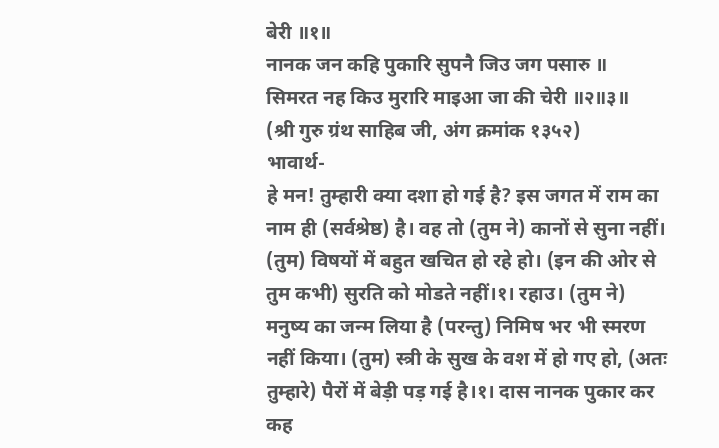बेरी ॥१॥
नानक जन कहि पुकारि सुपनै जिउ जग पसारु ॥
सिमरत नह किउ मुरारि माइआ जा की चेरी ॥२॥३॥
(श्री गुरु ग्रंथ साहिब जी, अंग क्रमांक १३५२)
भावार्थ-
हे मन! तुम्हारी क्या दशा हो गई है? इस जगत में राम का नाम ही (सर्वश्रेष्ठ) है। वह तो (तुम ने) कानों से सुना नहीं। (तुम) विषयों में बहुत खचित हो रहे हो। (इन की ओर से तुम कभी) सुरति को मोडते नहीं।१। रहाउ। (तुम ने) मनुष्य का जन्म लिया है (परन्तु) निमिष भर भी स्मरण नहीं किया। (तुम) स्त्री के सुख के वश में हो गए हो, (अतः तुम्हारे) पैरों में बेड़ी पड़ गई है।१। दास नानक पुकार कर कह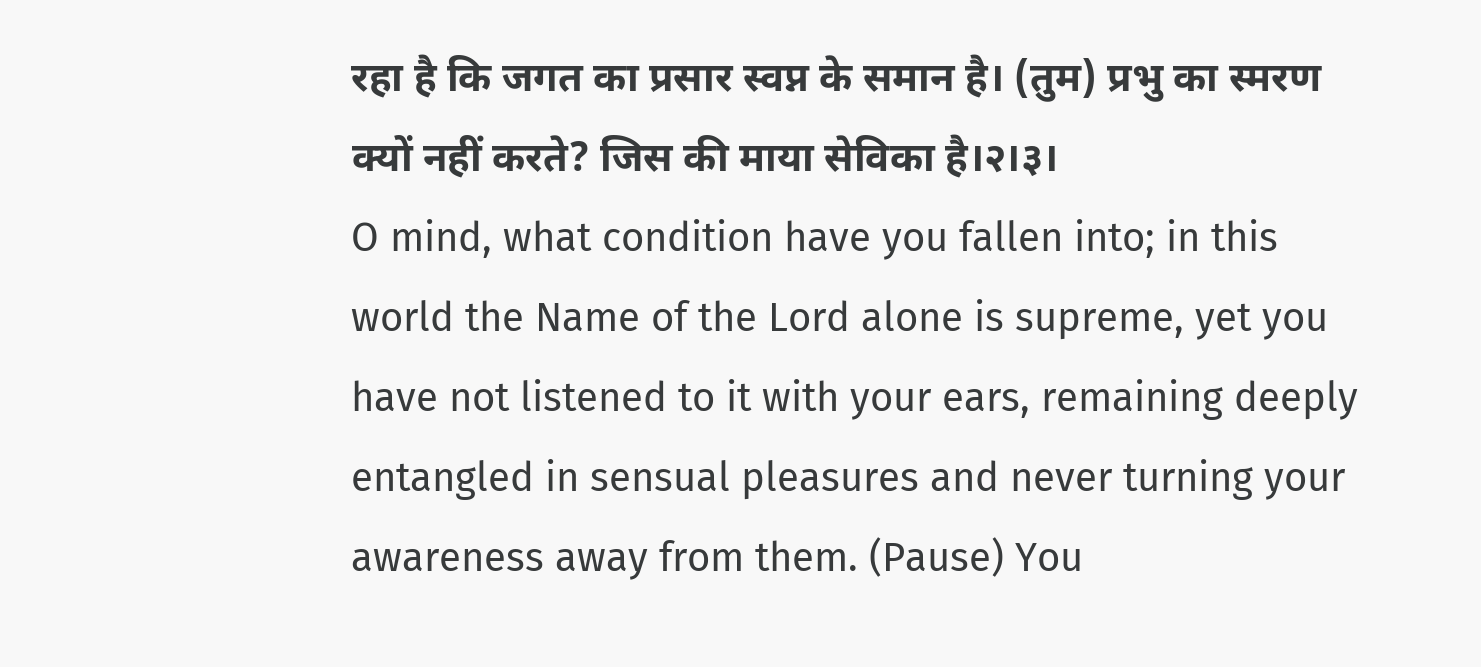रहा है कि जगत का प्रसार स्वप्न के समान है। (तुम) प्रभु का स्मरण क्यों नहीं करते? जिस की माया सेविका है।२।३।
O mind, what condition have you fallen into; in this world the Name of the Lord alone is supreme, yet you have not listened to it with your ears, remaining deeply entangled in sensual pleasures and never turning your awareness away from them. (Pause) You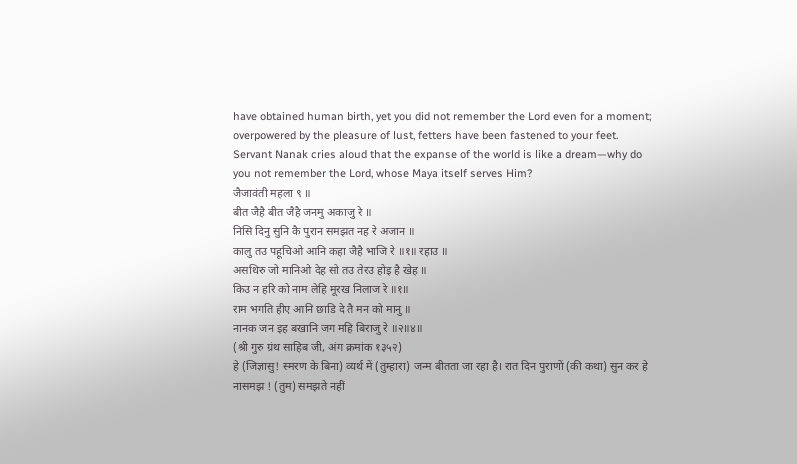have obtained human birth, yet you did not remember the Lord even for a moment; overpowered by the pleasure of lust, fetters have been fastened to your feet. Servant Nanak cries aloud that the expanse of the world is like a dream—why do you not remember the Lord, whose Maya itself serves Him?
जैजावंती महला ९ ॥
बीत जैहै बीत जैहै जनमु अकाजु रे ॥
निसि दिनु सुनि कै पुरान समझत नह रे अजान ॥
कालु तउ पहूचिओ आनि कहा जैहै भाजि रे ॥१॥ रहाउ ॥
असथिरु जो मानिओ देह सो तउ तेरउ होइ है खेह ॥
किउ न हरि को नाम लेहि मूरख निलाज रे ॥१॥
राम भगति हीए आनि छाडि दे तै मन को मानु ॥
नानक जन इह बखानि जग महि बिराजु रे ॥२॥४॥
(श्री गुरु ग्रंथ साहिब जी, अंग क्रमांक १३५२)
हे (जिज्ञासु! स्मरण के बिना) व्यर्थ में (तुम्हारा) जन्म बीतता जा रहा है। रात दिन पुराणों (की कथा) सुन कर हे नासमझ ! (तुम) समझते नहीं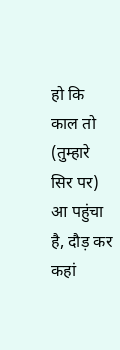हो कि काल तो (तुम्हारे सिर पर) आ पहुंचा है, दौड़ कर कहां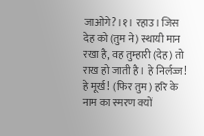जाओगे?।१। रहाउ। जिस देह को (तुम ने) स्थायी मान रखा है, वह तुम्हारी (देह) तो राख हो जाती है। हे निर्लज्ज! हे मूर्ख! (फिर तुम) हरि के नाम का स्मरण क्यों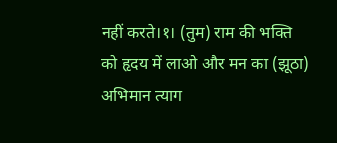नहीं करते।१। (तुम) राम की भक्ति को हृदय में लाओ और मन का (झूठा) अभिमान त्याग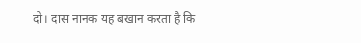दो। दास नानक यह बखान करता है कि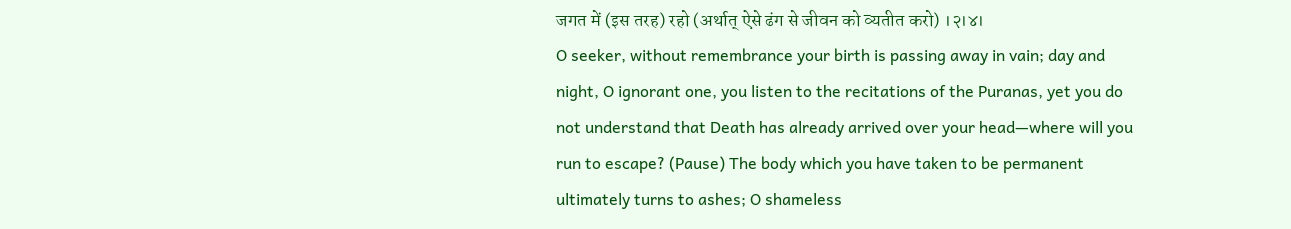जगत में (इस तरह) रहो (अर्थात् ऐसे ढंग से जीवन को व्यतीत करो) ।२।४।
O seeker, without remembrance your birth is passing away in vain; day and night, O ignorant one, you listen to the recitations of the Puranas, yet you do not understand that Death has already arrived over your head—where will you run to escape? (Pause) The body which you have taken to be permanent ultimately turns to ashes; O shameless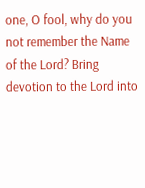one, O fool, why do you not remember the Name of the Lord? Bring devotion to the Lord into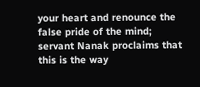your heart and renounce the false pride of the mind; servant Nanak proclaims that this is the way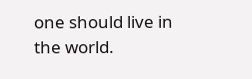one should live in the world.